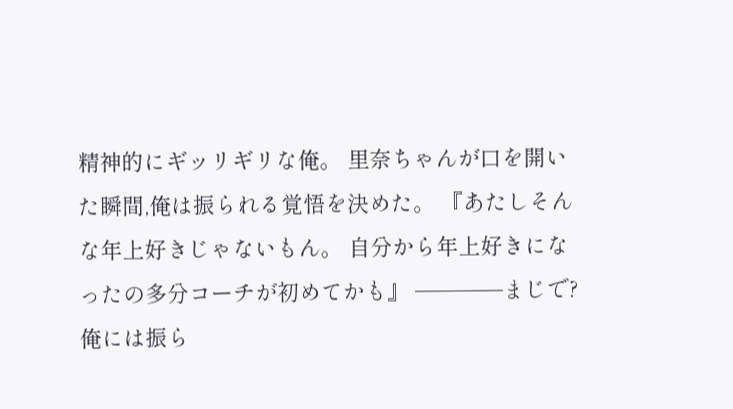精神的にギッリギリな俺。 里奈ちゃんが口を開いた瞬間,俺は振られる覚悟を決めた。 『あたしそんな年上好きじゃないもん。 自分から年上好きになったの多分コーチが初めてかも』 ────まじで? 俺には振ら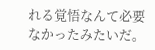れる覚悟なんて必要なかったみたいだ。